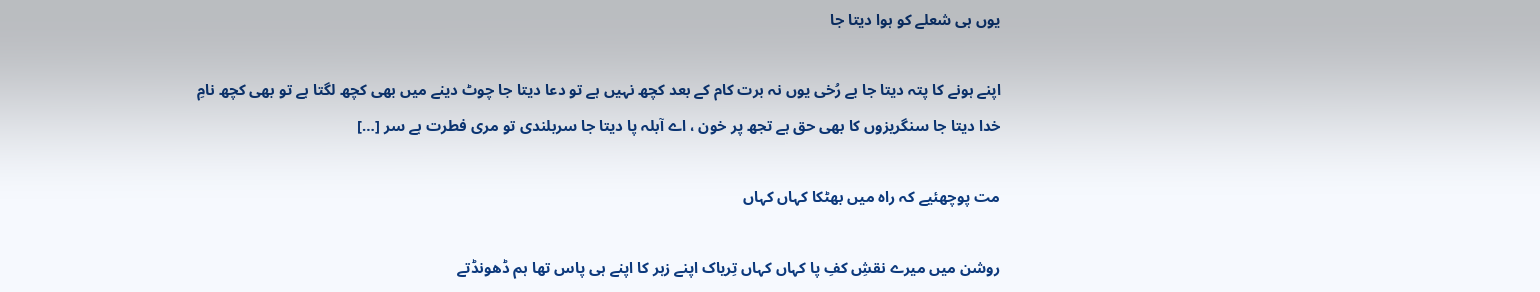یوں ہی شعلے کو ہوا دیتا جا

اپنے ہونے کا پتہ دیتا جا بے رُخی یوں نہ برت کام کے بعد کچھ نہیں ہے تو دعا دیتا جا چوٹ دینے میں بھی کچھ لگتا ہے تو بھی کچھ نامِ خدا دیتا جا سنگریزوں کا بھی حق ہے تجھ پر خون ، اے آبلہ پا دیتا جا سربلندی تو مری فطرت ہے سر […]

مت پوچھئیے کہ راہ میں بھٹکا کہاں کہاں

روشن میں میرے نقشِ کفِ پا کہاں کہاں تِریاک اپنے زہر کا اپنے ہی پاس تھا ہم ڈھونڈتے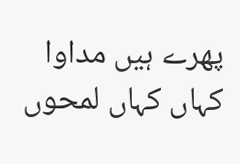پھرے ہیں مداوا کہاں کہاں لمحوں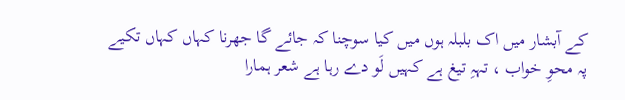کے آبشار میں اک بلبلہ ہوں میں کیا سوچنا کہ جائے گا جھرنا کہاں کہاں تکیے پہ محوِ خواب ، تہہِ تیغ ہے کہیں لَو دے رہا ہے شعر ہمارا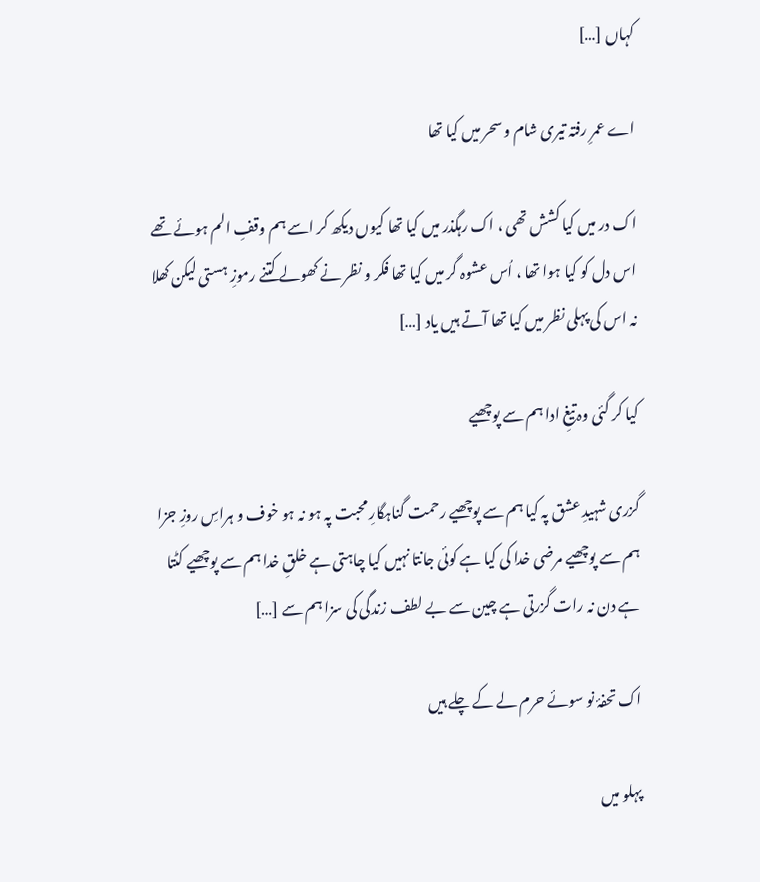کہاں […]

اے عمرِ رفتہ تیری شام و سحر میں کیا تھا

اک در میں کیا کشش تھی ، اک رہگذر میں کیا تھا کیوں دیکھ کر اسے ہم وقفِ الم ہوئے تھے اس دل کو کیا ہوا تھا ، اُس عشوہ گر میں کیا تھا فکر و نظر نے کھولے کتنے رموزِ ہستی لیکن کھلا نہ اس کی پہلی نظر میں کیا تھا آتے ہیں یاد […]

کیا کر گئی وہ تیغِ ادا ہم سے پوچھیے

گزری شہیدِ عشق پہ کیا ہم سے پوچھیے رحمت گناہگارِ محبت پہ ہو نہ ہو خوف و ہراسِ روزِ جزا ہم سے پوچھیے مرضی خدا کی کیا ہے کوئی جانتا نہیں کیا چاہتی ہے خلقِ خدا ہم سے پوچھیے کٹتا ہے دن نہ رات گزرتی ہے چین سے بے لطف زندگی کی سزا ہم سے […]

اک تحفۂ نو سوئے حرم لے کے چلے ہیں

پہلو میں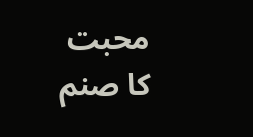محبت کا صنم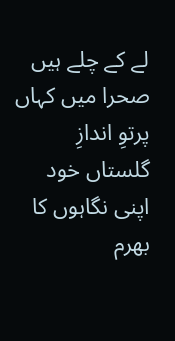لے کے چلے ہیں صحرا میں کہاں پرتوِ اندازِ گلستاں خود اپنی نگاہوں کا بھرم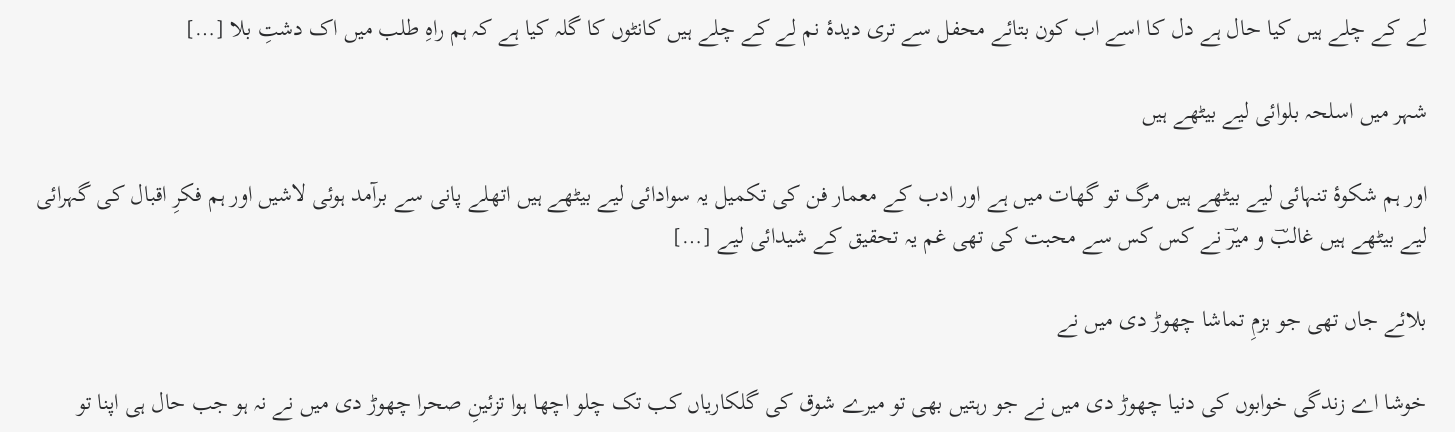لے کے چلے ہیں کیا حال ہے دل کا اسے اب کون بتائے محفل سے تری دیدۂ نم لے کے چلے ہیں کانٹوں کا گلہ کیا ہے کہ ہم راہِ طلب میں اک دشتِ بلا […]

شہر میں اسلحہ بلوائی لیے بیٹھے ہیں

اور ہم شکوۂ تنہائی لیے بیٹھے ہیں مرگ تو گھات میں ہے اور ادب کے معمار فن کی تکمیل یہ سوادائی لیے بیٹھے ہیں اتھلے پانی سے برآمد ہوئی لاشیں اور ہم فکرِ اقبال کی گہرائی لیے بیٹھے ہیں غالبؔ و میرؔ نے کس کس سے محبت کی تھی غم یہ تحقیق کے شیدائی لیے […]

بلائے جاں تھی جو بزمِ تماشا چھوڑ دی میں نے

خوشا اے زندگی خوابوں کی دنیا چھوڑ دی میں نے جو رہتیں بھی تو میرے شوق کی گلکاریاں کب تک چلو اچھا ہوا تزئینِ صحرا چھوڑ دی میں نے نہ ہو جب حال ہی اپنا تو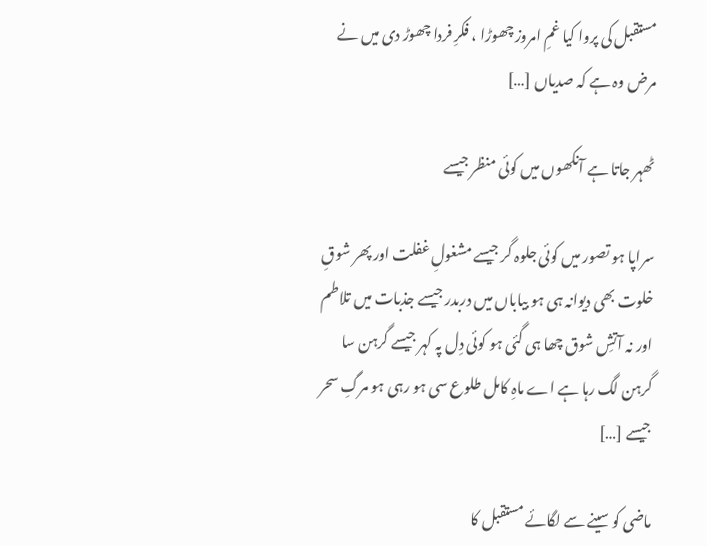مستقبل کی پروا کیا غمِ امروز چھوڑا ، فکرِ فردا چھوڑ دی میں نے مرض وہ ہے کہ صدیاں […]

ٹھہر جاتا ہے آنکھوں میں کوئی منظر جیسے

سراپا ہو تصور میں کوئی جلوہ گر جیسے مشغولِ غفلت اور پھر شوقِ خلوت بھی دیوانہ ہی ہو بیاباں میں دربدر جیسے جذبات میں تلاطم اور نہ آتشِ شوق چھا ہی گئی ہو کوئی دِل پہ کہر جیسے گرہن سا گرہن لگ رہا ہے اے ماہِ کامل طلوع سی ہو رہی ہو مرگِ سحر جیسے […]

ماضی کو سینے سے لگائے مستقبل کا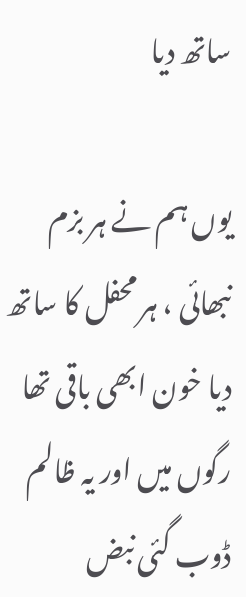ساتھ دیا

یوں ہم نے ہر بزم نبھائی ، ہر محفل کا ساتھ دیا خون ابھی باقی تھا رگوں میں اور یہ ظالم ڈوب گئی نبض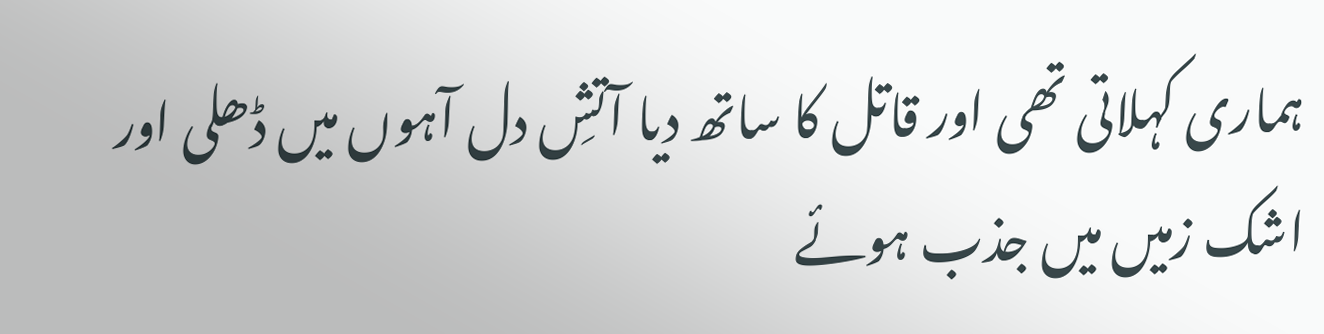ہماری کہلاتی تھی اور قاتل کا ساتھ دیا آتشِ دل آہوں میں ڈھلی اور اشک زمیں میں جذب ہوئے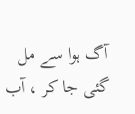آگ ہوا سے مل گئی جا کر ، آب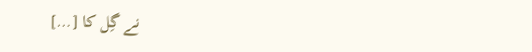نے گِل کا […]